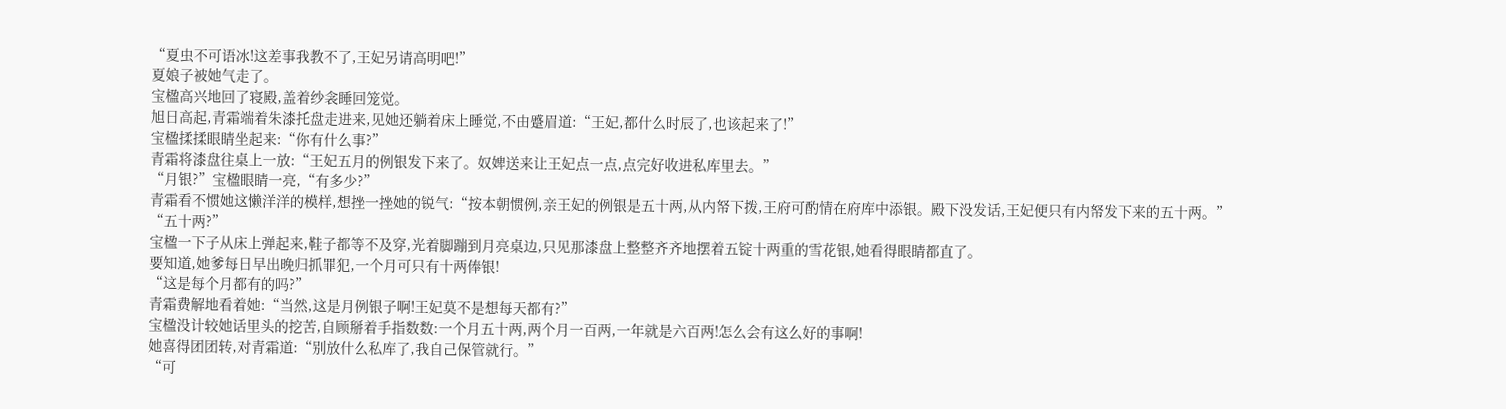“夏虫不可语冰!这差事我教不了,王妃另请高明吧!”
夏娘子被她气走了。
宝楹高兴地回了寝殿,盖着纱衾睡回笼觉。
旭日高起,青霜端着朱漆托盘走进来,见她还躺着床上睡觉,不由蹙眉道:“王妃,都什么时辰了,也该起来了!”
宝楹揉揉眼睛坐起来:“你有什么事?”
青霜将漆盘往桌上一放:“王妃五月的例银发下来了。奴婢送来让王妃点一点,点完好收进私库里去。”
“月银?”宝楹眼睛一亮,“有多少?”
青霜看不惯她这懒洋洋的模样,想挫一挫她的锐气:“按本朝惯例,亲王妃的例银是五十两,从内帑下拨,王府可酌情在府库中添银。殿下没发话,王妃便只有内帑发下来的五十两。”
“五十两?”
宝楹一下子从床上弹起来,鞋子都等不及穿,光着脚蹦到月亮桌边,只见那漆盘上整整齐齐地摆着五锭十两重的雪花银,她看得眼睛都直了。
要知道,她爹每日早出晚归抓罪犯,一个月可只有十两俸银!
“这是每个月都有的吗?”
青霜费解地看着她:“当然,这是月例银子啊!王妃莫不是想每天都有?”
宝楹没计较她话里头的挖苦,自顾掰着手指数数:一个月五十两,两个月一百两,一年就是六百两!怎么会有这么好的事啊!
她喜得团团转,对青霜道:“别放什么私库了,我自己保管就行。”
“可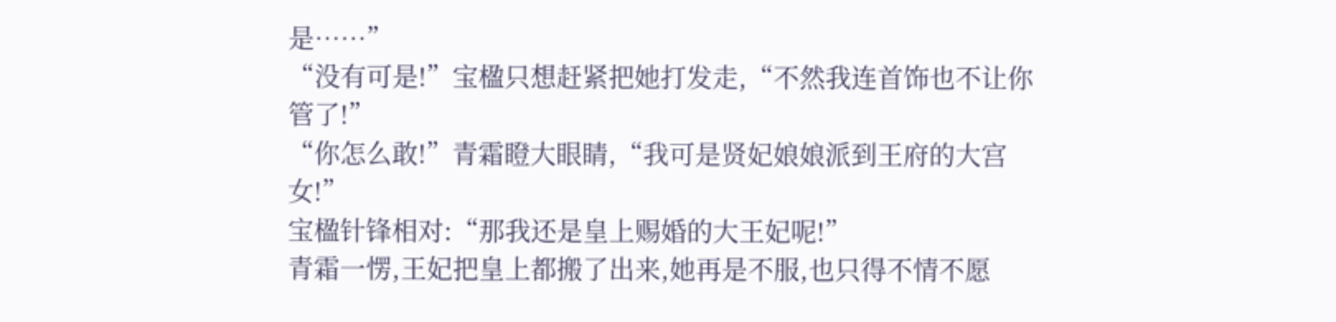是……”
“没有可是!”宝楹只想赶紧把她打发走,“不然我连首饰也不让你管了!”
“你怎么敢!”青霜瞪大眼睛,“我可是贤妃娘娘派到王府的大宫女!”
宝楹针锋相对:“那我还是皇上赐婚的大王妃呢!”
青霜一愣,王妃把皇上都搬了出来,她再是不服,也只得不情不愿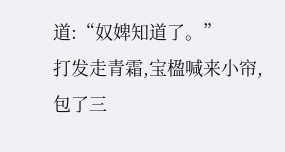道:“奴婢知道了。”
打发走青霜,宝楹喊来小帘,包了三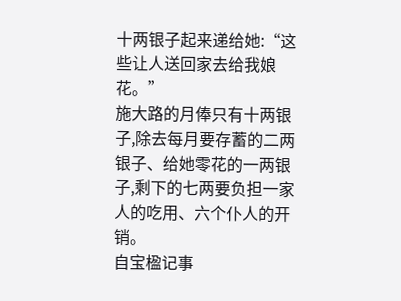十两银子起来递给她:“这些让人送回家去给我娘花。”
施大路的月俸只有十两银子,除去每月要存蓄的二两银子、给她零花的一两银子,剩下的七两要负担一家人的吃用、六个仆人的开销。
自宝楹记事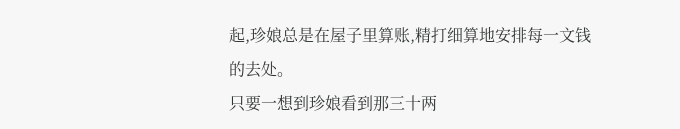起,珍娘总是在屋子里算账,精打细算地安排每一文钱的去处。
只要一想到珍娘看到那三十两